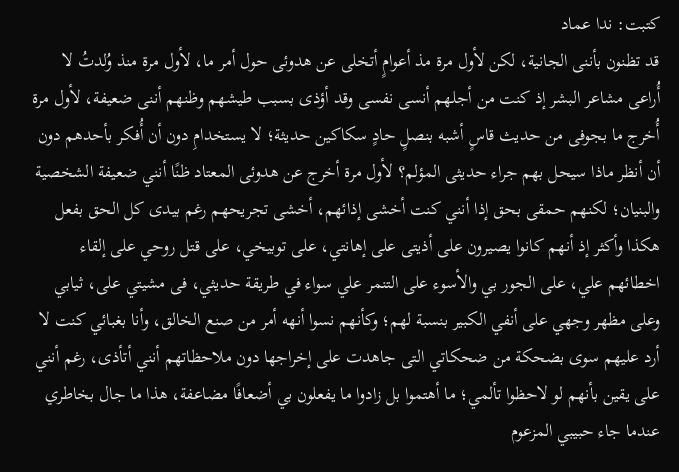كتبت: ندا عماد
قد تظنون بأننى الجانية، لكن لأول مرة مذ أعوامٍ أتخلى عن هدوئى حول أمر ما، لأول مرة منذ وُلدتُ لا أُراعى مشاعر البشر إذ كنت من أجلهم أنسى نفسى وقد أؤذى بسبب طيشهم وظنهم أننى ضعيفة، لأول مرة أُخرج ما بجوفى من حديث قاسٍ أشبه بنصلٍ حادٍ سكاكين حديثة؛ لا يستخدامِ دون أن أُفكر بأحدهم دون أن أنظر ماذا سيحل بهم جراء حديثى المؤلم؟ لأول مرة أخرج عن هدوئى المعتاد ظنًا أنني ضعيفة الشخصية والبنيان؛ لكنهم حمقى بحق إذا أنني كنت أخشى إذائهم، أخشى تجريحهم رغم بيدى كل الحق بفعل هكذا وأكثر إذ أنهم كانوا يصيرون على أذيتى على إهانتي، على توبيخي، على قتل روحي على إلقاء اخطائهم علي، على الجور بي والأسوء على التنمر علي سواء في طريقة حديثي، فى مشيتي على، ثيابي وعلى مظهر وجهي على أنفي الكبير بنسبة لهم؛ وكأنهم نسوا أنهه أمر من صنع الخالق، وأنا بغبائي كنت لا أرد عليهم سوى بضحكة من ضحكاتي التى جاهدت على إخراجها دون ملاحظاتهم أنني أتأذى، رغم أنني على يقين بأنهم لو لاحظوا تألمي؛ ما أهتموا بل زادوا ما يفعلون بي أضعافًا مضاعفة، هذا ما جال بخاطري عندما جاء حبيبي المزعوم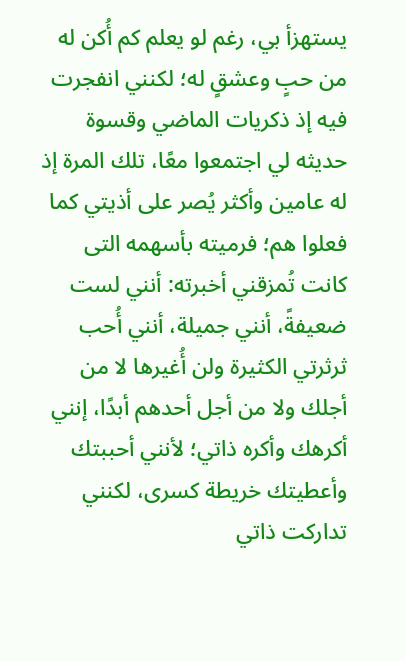يستهزأ بي، رغم لو يعلم كم أُكن له من حبٍ وعشقٍ له؛ لكنني انفجرت فيه إذ ذكريات الماضي وقسوة حديثه لي اجتمعوا معًا، تلك المرة إذ له عامين وأكثر يُصر على أذيتي كما فعلوا هم؛ فرميته بأسهمه التى كانت تُمزقني أخبرته: أنني لست ضعيفةً، أنني جميلة، أنني أُحب ثرثرتي الكثيرة ولن أُغيرها لا من أجلك ولا من أجل أحدهم أبدًا، إنني أكرهك وأكره ذاتي؛ لأنني أحببتك وأعطيتك خريطة كسرى، لكنني تداركت ذاتي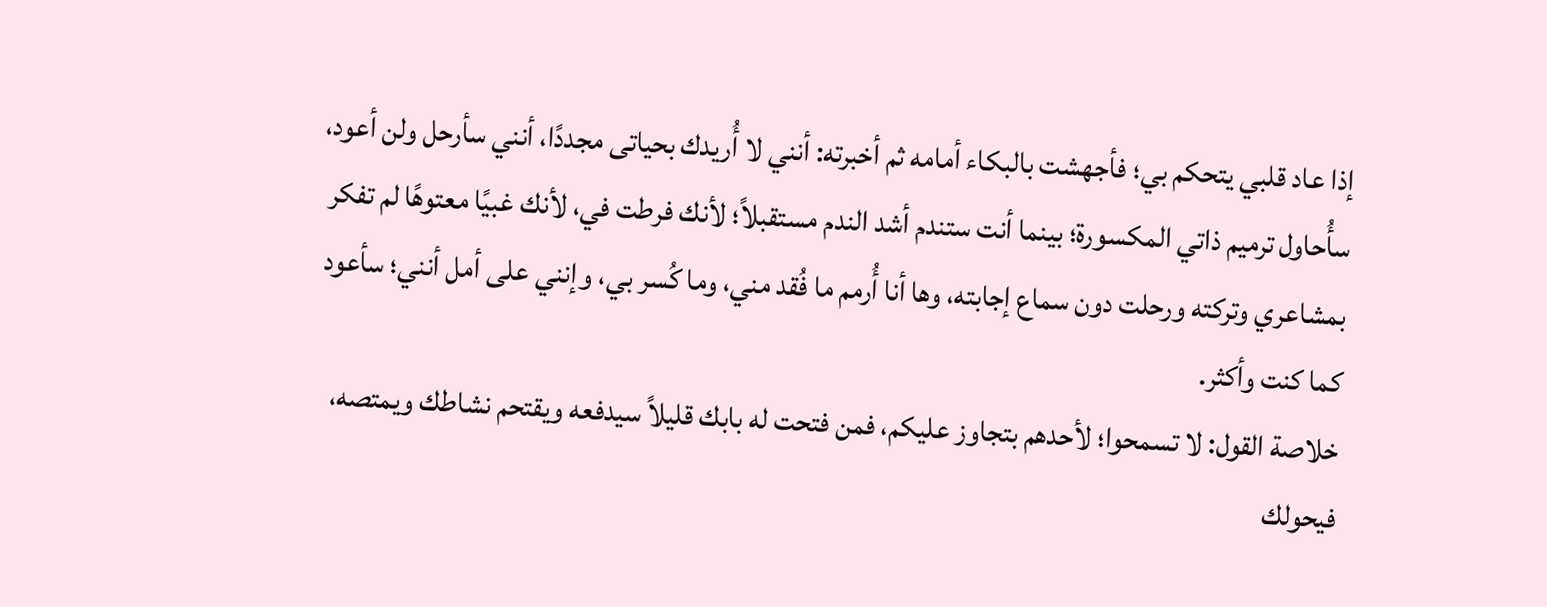إذا عاد قلبي يتحكم بي؛ فأجهشت بالبكاء أمامه ثم أخبرته: أنني لا أُريدك بحياتى مجددًا، أنني سأرحل ولن أعود، سأُحاول ترميم ذاتي المكسورة؛ بينما أنت ستندم أشد الندم مستقبلاً؛ لأنك فرطت في، لأنك غبيًا معتوهًا لم تفكر بمشاعري وتركته ورحلت دون سماع إجابته، وها أنا أُرمم ما فُقد مني، وما كُسر بي، وإنني على أمل أنني؛ سأعود كما كنت وأكثر.
خلاصة القول: لا تسمحوا؛ لأحدهم بتجاوز عليكم، فمن فتحت له بابك قليلاً سيدفعه ويقتحم نشاطك ويمتصه، فيحولك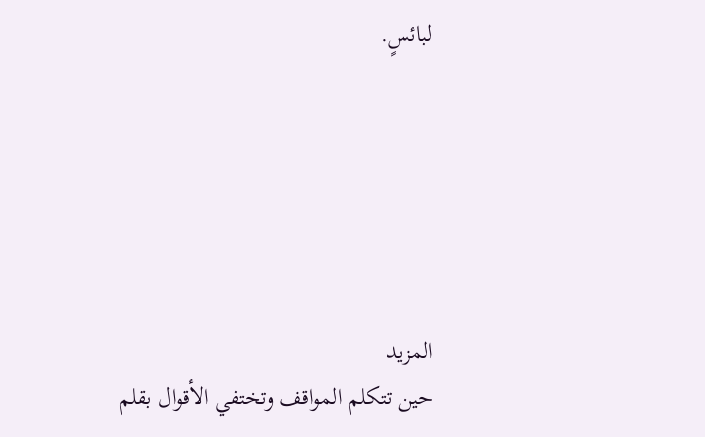لبائسٍ.






المزيد
حين تتكلم المواقف وتختفي الأقوال بقلم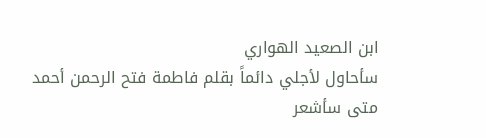ابن الصعيد الهواري
سأحاول لأجلي دائماً بقلم فاطمة فتح الرحمن أحمد
متى سأشعر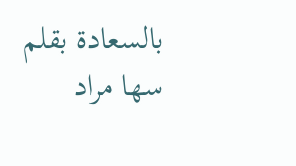بالسعادة بقلم سها مراد